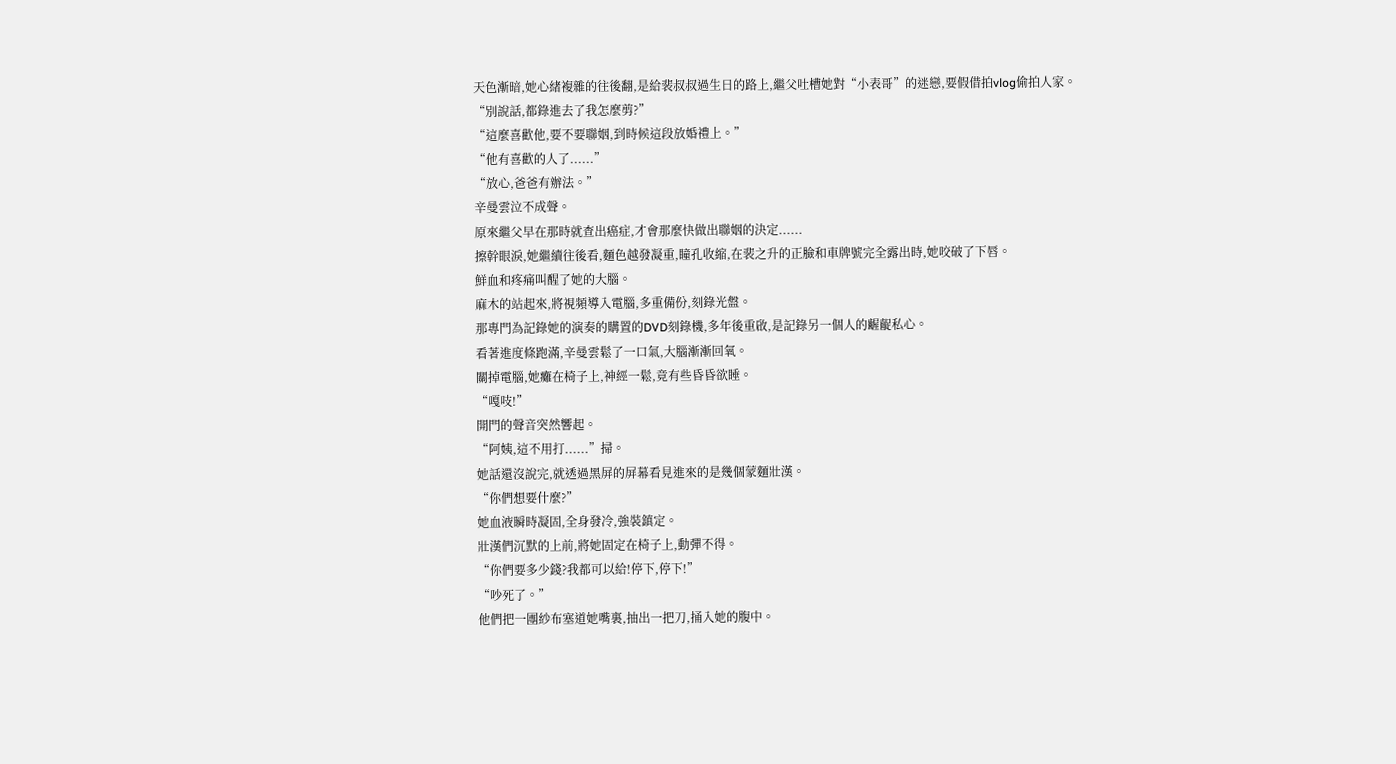天色漸暗,她心緒複雜的往後翻,是給裴叔叔過生日的路上,繼父吐槽她對“小表哥”的迷戀,要假借拍vlog偷拍人家。
“別說話,都錄進去了我怎麼剪?”
“這麼喜歡他,要不要聯姻,到時候這段放婚禮上。”
“他有喜歡的人了......”
“放心,爸爸有辦法。”
辛曼雲泣不成聲。
原來繼父早在那時就查出癌症,才會那麼快做出聯姻的決定......
擦幹眼淚,她繼續往後看,麵色越發凝重,瞳孔收縮,在裴之升的正臉和車牌號完全露出時,她咬破了下唇。
鮮血和疼痛叫醒了她的大腦。
麻木的站起來,將視頻導入電腦,多重備份,刻錄光盤。
那專門為記錄她的演奏的購置的DVD刻錄機,多年後重啟,是記錄另一個人的齷齪私心。
看著進度條跑滿,辛曼雲鬆了一口氣,大腦漸漸回氧。
關掉電腦,她癱在椅子上,神經一鬆,竟有些昏昏欲睡。
“嘎吱!”
開門的聲音突然響起。
“阿姨,這不用打......”掃。
她話還沒說完,就透過黑屏的屏幕看見進來的是幾個蒙麵壯漢。
“你們想要什麼?”
她血液瞬時凝固,全身發冷,強裝鎮定。
壯漢們沉默的上前,將她固定在椅子上,動彈不得。
“你們要多少錢?我都可以給!停下,停下!”
“吵死了。”
他們把一團紗布塞道她嘴裏,抽出一把刀,捅入她的腹中。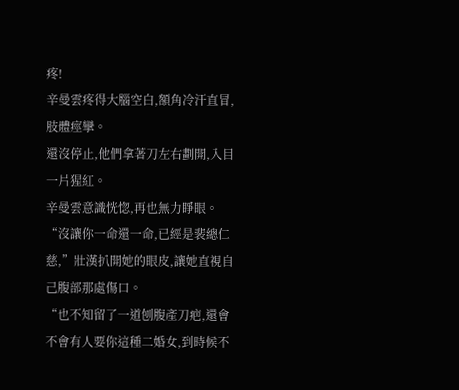疼!
辛曼雲疼得大腦空白,額角冷汗直冒,肢體痙攣。
還沒停止,他們拿著刀左右劃開,入目一片猩紅。
辛曼雲意識恍惚,再也無力睜眼。
“沒讓你一命還一命,已經是裴總仁慈,”壯漢扒開她的眼皮,讓她直視自己腹部那處傷口。
“也不知留了一道刨腹產刀疤,還會不會有人要你這種二婚女,到時候不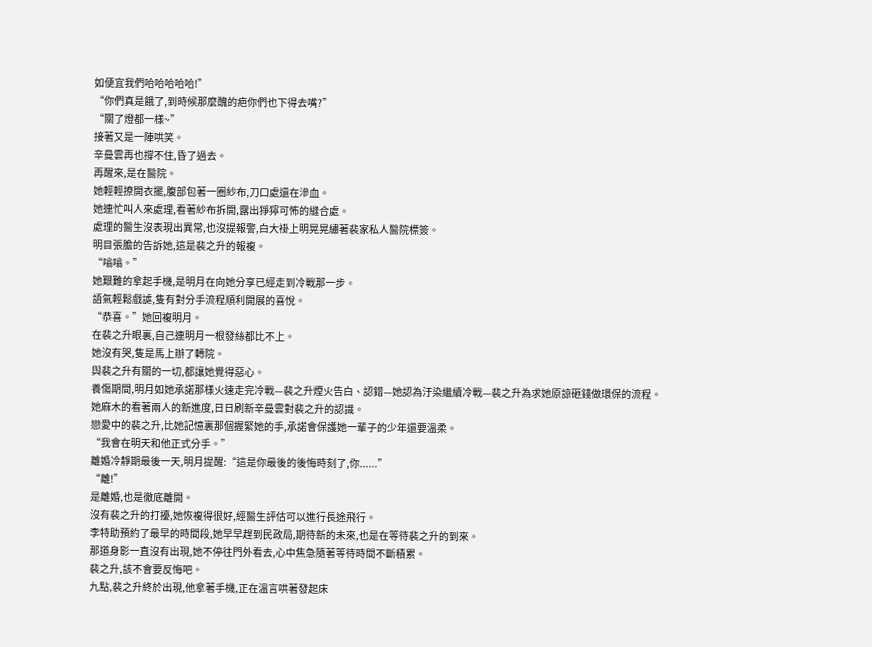如便宜我們哈哈哈哈哈!”
“你們真是餓了,到時候那麼醜的疤你們也下得去嘴?”
“關了燈都一樣~”
接著又是一陣哄笑。
辛曼雲再也撐不住,昏了過去。
再醒來,是在醫院。
她輕輕撩開衣擺,腹部包著一圈紗布,刀口處還在滲血。
她連忙叫人來處理,看著紗布拆開,露出猙獰可怖的縫合處。
處理的醫生沒表現出異常,也沒提報警,白大褂上明晃晃繡著裴家私人醫院標簽。
明目張膽的告訴她,這是裴之升的報複。
“嗡嗡。”
她艱難的拿起手機,是明月在向她分享已經走到冷戰那一步。
語氣輕鬆戲謔,隻有對分手流程順利開展的喜悅。
“恭喜。”她回複明月。
在裴之升眼裏,自己連明月一根發絲都比不上。
她沒有哭,隻是馬上辦了轉院。
與裴之升有關的一切,都讓她覺得惡心。
養傷期間,明月如她承諾那樣火速走完冷戰—裴之升煙火告白、認錯—她認為汙染繼續冷戰—裴之升為求她原諒砸錢做環保的流程。
她麻木的看著兩人的新進度,日日刷新辛曼雲對裴之升的認識。
戀愛中的裴之升,比她記憶裏那個握緊她的手,承諾會保護她一輩子的少年還要溫柔。
“我會在明天和他正式分手。”
離婚冷靜期最後一天,明月提醒:“這是你最後的後悔時刻了,你......”
“離!”
是離婚,也是徹底離開。
沒有裴之升的打擾,她恢複得很好,經醫生評估可以進行長途飛行。
李特助預約了最早的時間段,她早早趕到民政局,期待新的未來,也是在等待裴之升的到來。
那道身影一直沒有出現,她不停往門外看去,心中焦急隨著等待時間不斷積累。
裴之升,該不會要反悔吧。
九點,裴之升終於出現,他拿著手機,正在溫言哄著發起床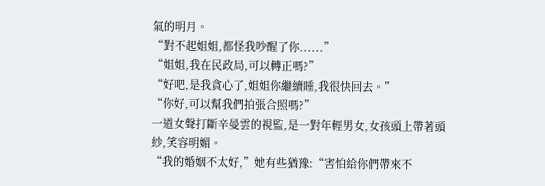氣的明月。
“對不起姐姐,都怪我吵醒了你......”
“姐姐,我在民政局,可以轉正嗎?”
“好吧,是我貪心了,姐姐你繼續睡,我很快回去。”
“你好,可以幫我們拍張合照嗎?”
一道女聲打斷辛曼雲的視監,是一對年輕男女,女孩頭上帶著頭紗,笑容明媚。
“我的婚姻不太好,”她有些猶豫:“害怕給你們帶來不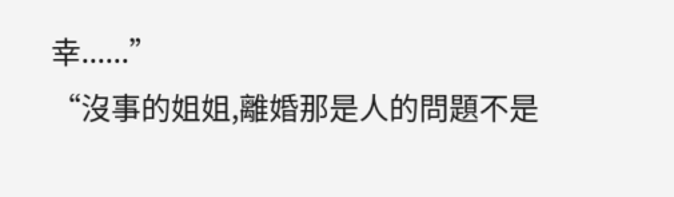幸......”
“沒事的姐姐,離婚那是人的問題不是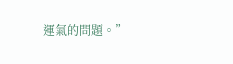運氣的問題。”